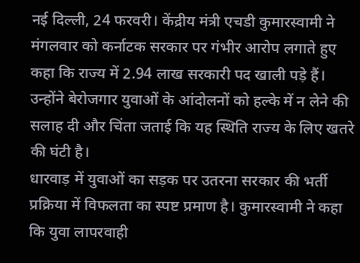नई दिल्ली, 24 फरवरी। केंद्रीय मंत्री एचडी कुमारस्वामी ने मंगलवार को कर्नाटक सरकार पर गंभीर आरोप लगाते हुए कहा कि राज्य में 2.94 लाख सरकारी पद खाली पड़े हैं। उन्होंने बेरोजगार युवाओं के आंदोलनों को हल्के में न लेने की सलाह दी और चिंता जताई कि यह स्थिति राज्य के लिए खतरे की घंटी है।
धारवाड़ में युवाओं का सड़क पर उतरना सरकार की भर्ती प्रक्रिया में विफलता का स्पष्ट प्रमाण है। कुमारस्वामी ने कहा कि युवा लापरवाही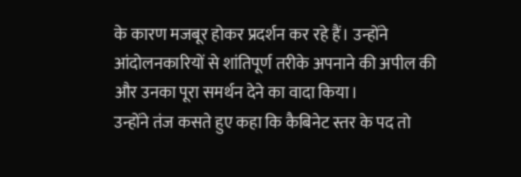के कारण मजबूर होकर प्रदर्शन कर रहे हैं। उन्होंने आंदोलनकारियों से शांतिपूर्ण तरीके अपनाने की अपील की और उनका पूरा समर्थन देने का वादा किया।
उन्होंने तंज कसते हुए कहा कि कैबिनेट स्तर के पद तो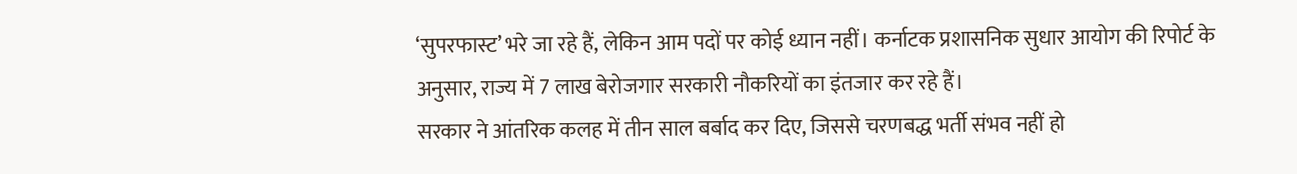‘सुपरफास्ट’ भरे जा रहे हैं, लेकिन आम पदों पर कोई ध्यान नहीं। कर्नाटक प्रशासनिक सुधार आयोग की रिपोर्ट के अनुसार, राज्य में 7 लाख बेरोजगार सरकारी नौकरियों का इंतजार कर रहे हैं।
सरकार ने आंतरिक कलह में तीन साल बर्बाद कर दिए, जिससे चरणबद्ध भर्ती संभव नहीं हो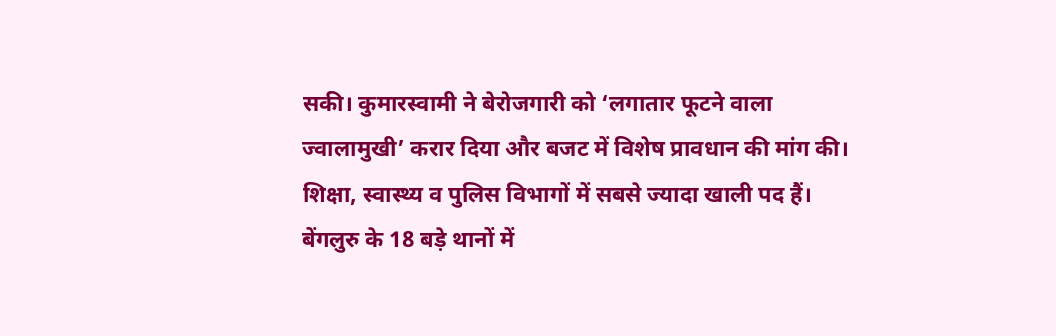सकी। कुमारस्वामी ने बेरोजगारी को ‘लगातार फूटने वाला ज्वालामुखी’ करार दिया और बजट में विशेष प्रावधान की मांग की।
शिक्षा, स्वास्थ्य व पुलिस विभागों में सबसे ज्यादा खाली पद हैं। बेंगलुरु के 18 बड़े थानों में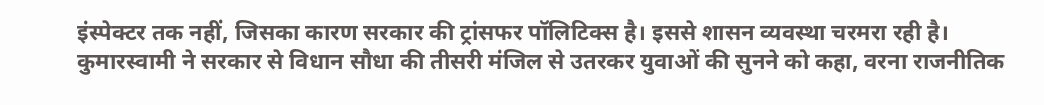इंस्पेक्टर तक नहीं, जिसका कारण सरकार की ट्रांसफर पॉलिटिक्स है। इससे शासन व्यवस्था चरमरा रही है।
कुमारस्वामी ने सरकार से विधान सौधा की तीसरी मंजिल से उतरकर युवाओं की सुनने को कहा, वरना राजनीतिक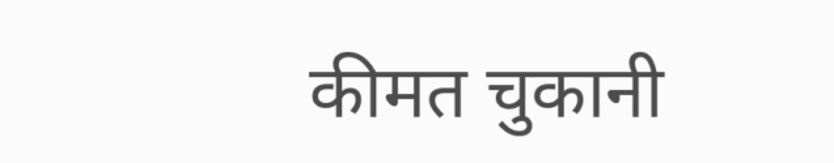कीमत चुकानी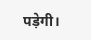पड़ेगी।